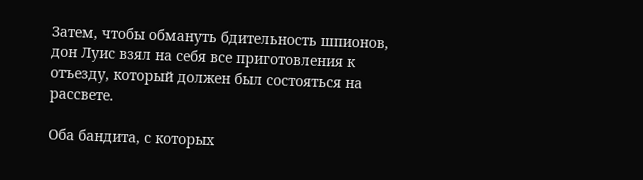Затем, чтобы обмануть бдительность шпионов, дон Луис взял на себя все приготовления к отъезду, который должен был состояться на рассвете.

Оба бандита, с которых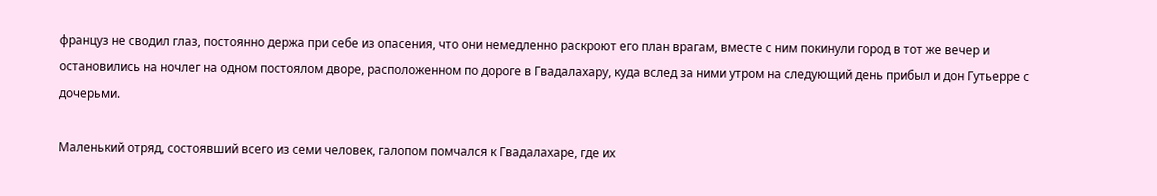француз не сводил глаз, постоянно держа при себе из опасения, что они немедленно раскроют его план врагам, вместе с ним покинули город в тот же вечер и остановились на ночлег на одном постоялом дворе, расположенном по дороге в Гвадалахару, куда вслед за ними утром на следующий день прибыл и дон Гутьерре с дочерьми.

Маленький отряд, состоявший всего из семи человек, галопом помчался к Гвадалахаре, где их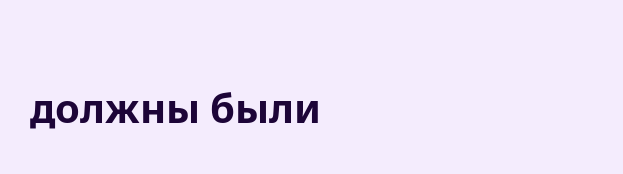должны были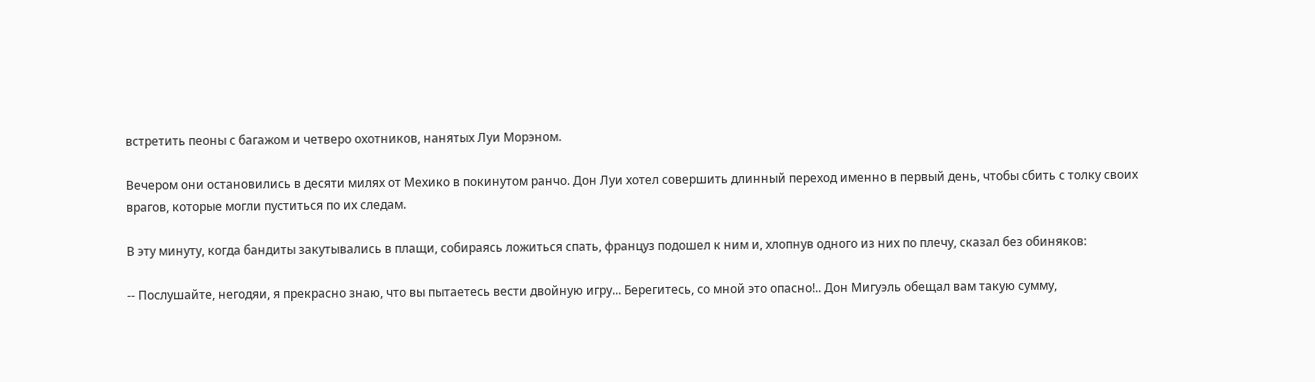встретить пеоны с багажом и четверо охотников, нанятых Луи Морэном.

Вечером они остановились в десяти милях от Мехико в покинутом ранчо. Дон Луи хотел совершить длинный переход именно в первый день, чтобы сбить с толку своих врагов, которые могли пуститься по их следам.

В эту минуту, когда бандиты закутывались в плащи, собираясь ложиться спать, француз подошел к ним и, хлопнув одного из них по плечу, сказал без обиняков:

-- Послушайте, негодяи, я прекрасно знаю, что вы пытаетесь вести двойную игру... Берегитесь, со мной это опасно!.. Дон Мигуэль обещал вам такую сумму,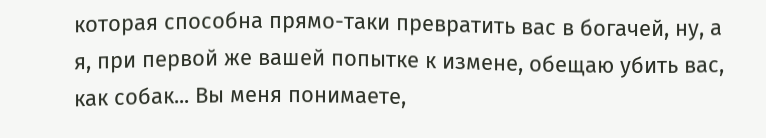которая способна прямо-таки превратить вас в богачей, ну, а я, при первой же вашей попытке к измене, обещаю убить вас, как собак... Вы меня понимаете,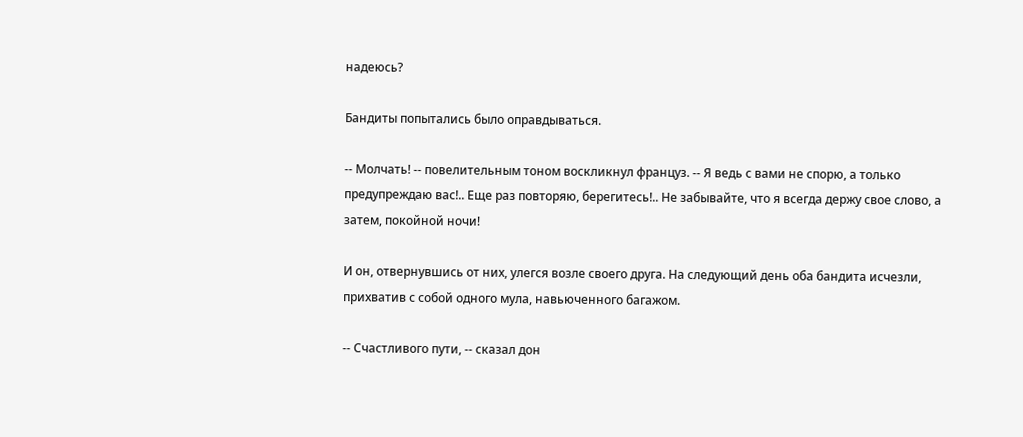надеюсь?

Бандиты попытались было оправдываться.

-- Молчать! -- повелительным тоном воскликнул француз. -- Я ведь с вами не спорю, а только предупреждаю вас!.. Еще раз повторяю, берегитесь!.. Не забывайте, что я всегда держу свое слово, а затем, покойной ночи!

И он, отвернувшись от них, улегся возле своего друга. На следующий день оба бандита исчезли, прихватив с собой одного мула, навьюченного багажом.

-- Счастливого пути, -- сказал дон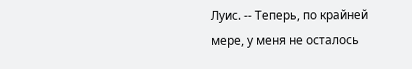Луис. -- Теперь, по крайней мере, у меня не осталось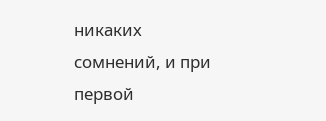никаких сомнений, и при первой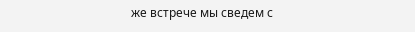же встрече мы сведем с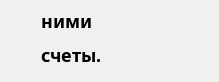ними счеты.